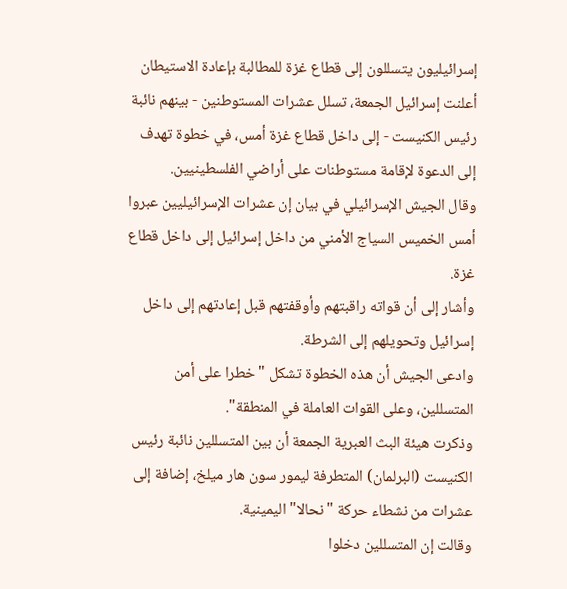إسرائيليون يتسللون إلى قطاع غزة للمطالبة بإعادة الاستيطان
أعلنت إسرائيل الجمعة، تسلل عشرات المستوطنين - بينهم نائبة رئيس الكنيست - إلى داخل قطاع غزة أمس، في خطوة تهدف إلى الدعوة لإقامة مستوطنات على أراضي الفلسطينيين.
وقال الجيش الإسرائيلي في بيان إن عشرات الإسرائيليين عبروا أمس الخميس السياج الأمني من داخل إسرائيل إلى داخل قطاع غزة.
وأشار إلى أن قواته راقبتهم وأوقفتهم قبل إعادتهم إلى داخل إسرائيل وتحويلهم إلى الشرطة.
وادعى الجيش أن هذه الخطوة تشكل "خطرا على أمن المتسللين، وعلى القوات العاملة في المنطقة".
وذكرت هيئة البث العبرية الجمعة أن بين المتسللين نائبة رئيس الكنيست (البرلمان) المتطرفة ليمور سون هار ميلخ، إضافة إلى عشرات من نشطاء حركة "نحالا" اليمينية.
وقالت إن المتسللين دخلوا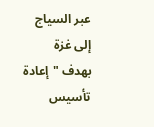عبر السياج إلى غزة بهدف "إعادة تأسيس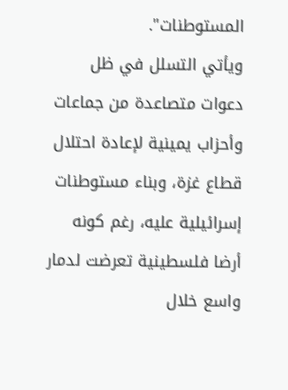المستوطنات".
ويأتي التسلل في ظل دعوات متصاعدة من جماعات وأحزاب يمينية لإعادة احتلال قطاع غزة، وبناء مستوطنات إسرائيلية عليه، رغم كونه أرضا فلسطينية تعرضت لدمار واسع خلال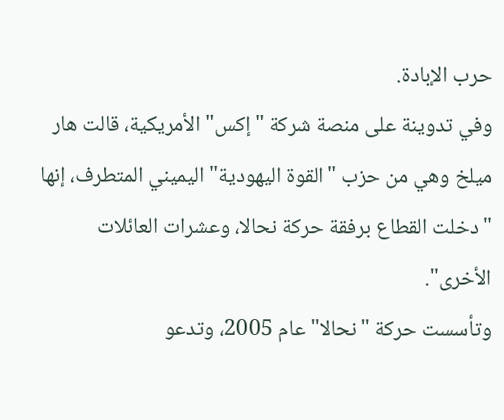حرب الإبادة.
وفي تدوينة على منصة شركة "إكس" الأمريكية، قالت هار ميلخ وهي من حزب "القوة اليهودية" اليميني المتطرف، إنها "دخلت القطاع برفقة حركة نحالا، وعشرات العائلات الأخرى".
وتأسست حركة "نحالا" عام 2005، وتدعو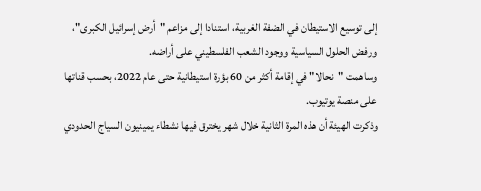إلى توسيع الاستيطان في الضفة الغربية، استنادا إلى مزاعم "أرض إسرائيل الكبرى"، ورفض الحلول السياسية ووجود الشعب الفلسطيني على أراضه.
وساهمت "نحالا" في إقامة أكثر من 60 بؤرة استيطانية حتى عام 2022، بحسب قناتها على منصة يوتيوب.
وذكرت الهيئة أن هذه المرة الثانية خلال شهر يخترق فيها نشطاء يمينيون السياج الحدودي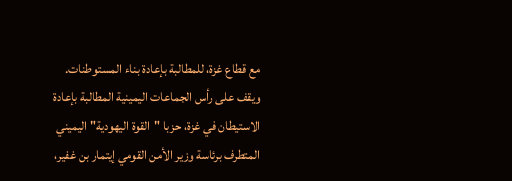مع قطاع غزة، للمطالبة بإعادة بناء المستوطنات.
ويقف على رأس الجماعات اليمينية المطالبة بإعادة الاستيطان في غزة، حزبا "القوة اليهودية" اليميني المتطرف برئاسة وزير الأمن القومي إيتمار بن غفير،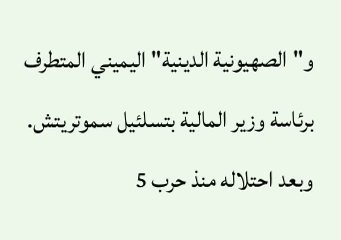و"الصهيونية الدينية" اليميني المتطرف برئاسة وزير المالية بتسلئيل سموتريتش.
وبعد احتلاله منذ حرب 5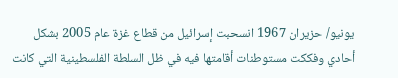يونيو/ حزيران 1967 انسحبت إسرائيل من قطاع غزة عام 2005 بشكل أحادي وفككت مستوطنات أقامتها فيه في ظل السلطة الفلسطينية التي كانت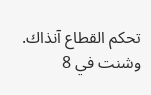تحكم القطاع آنذاك.
وشنت في 8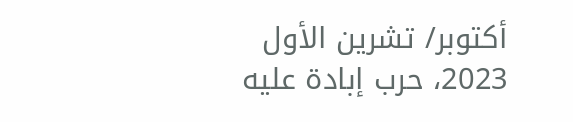أكتوبر/ تشرين الأول 2023، حرب إبادة عليه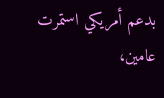بدعم أمريكي استمرت عامين،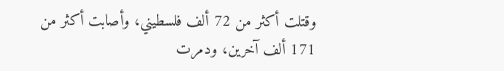وقتلت أكثر من 72 ألف فلسطيني، وأصابت أكثر من 171 ألف آخرين، ودمرت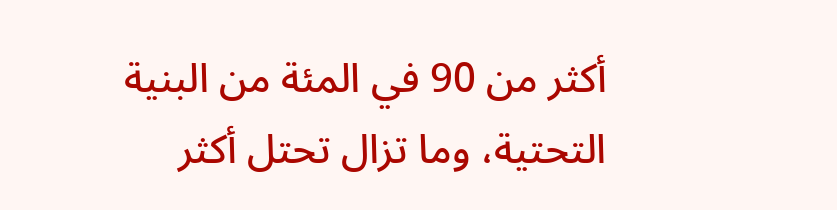أكثر من 90 في المئة من البنية التحتية، وما تزال تحتل أكثر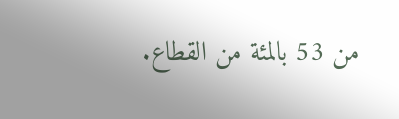من 53 بالمئة من القطاع.